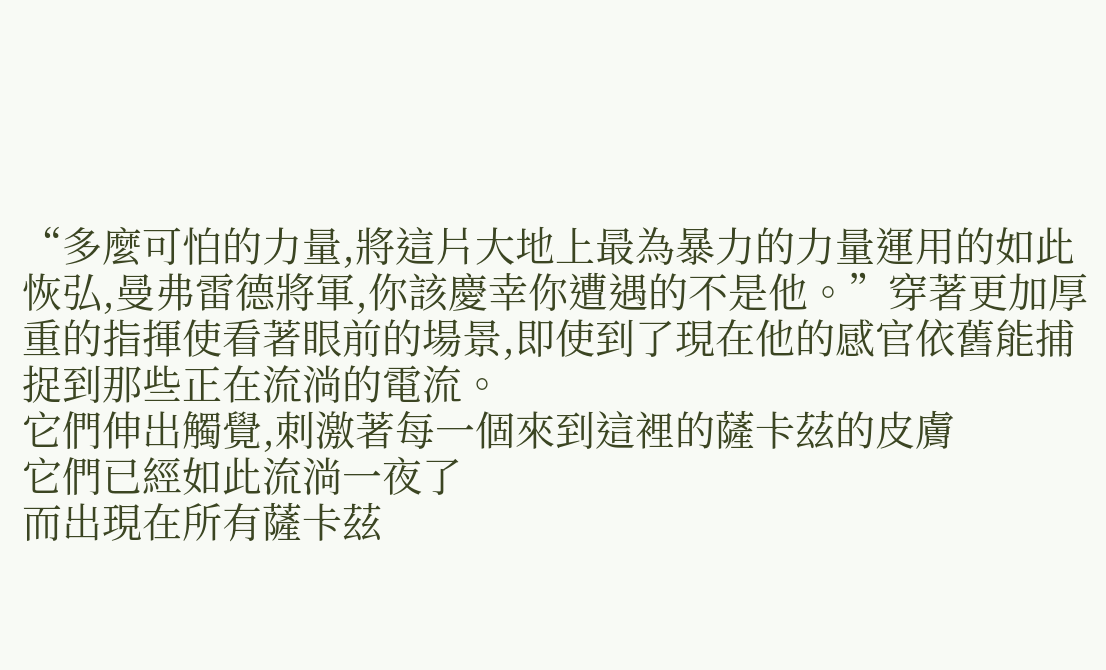“多麼可怕的力量,將這片大地上最為暴力的力量運用的如此恢弘,曼弗雷德將軍,你該慶幸你遭遇的不是他。”穿著更加厚重的指揮使看著眼前的場景,即使到了現在他的感官依舊能捕捉到那些正在流淌的電流。
它們伸出觸覺,刺激著每一個來到這裡的薩卡茲的皮膚
它們已經如此流淌一夜了
而出現在所有薩卡茲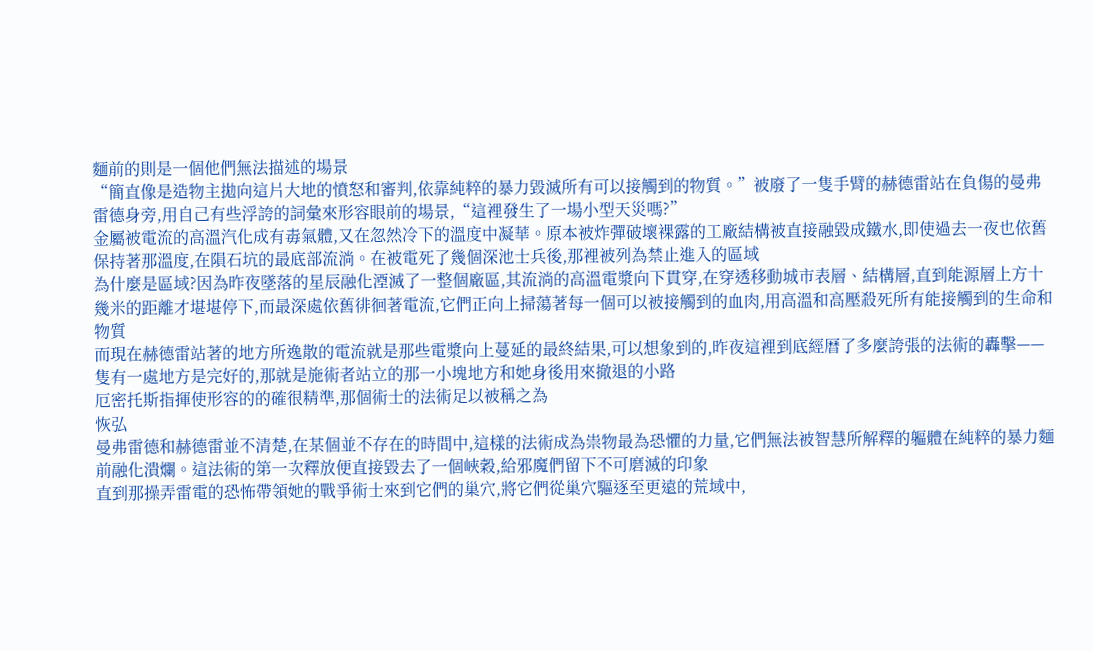麵前的則是一個他們無法描述的場景
“簡直像是造物主拋向這片大地的憤怒和審判,依靠純粹的暴力毀滅所有可以接觸到的物質。”被廢了一隻手臂的赫德雷站在負傷的曼弗雷德身旁,用自己有些浮誇的詞彙來形容眼前的場景,“這裡發生了一場小型天災嗎?”
金屬被電流的高溫汽化成有毒氣體,又在忽然冷下的溫度中凝華。原本被炸彈破壞裸露的工廠結構被直接融毀成鐵水,即使過去一夜也依舊保持著那溫度,在隕石坑的最底部流淌。在被電死了幾個深池士兵後,那裡被列為禁止進入的區域
為什麼是區域?因為昨夜墜落的星辰融化湮滅了一整個廠區,其流淌的高溫電漿向下貫穿,在穿透移動城市表層、結構層,直到能源層上方十幾米的距離才堪堪停下,而最深處依舊徘徊著電流,它們正向上掃蕩著每一個可以被接觸到的血肉,用高溫和高壓殺死所有能接觸到的生命和物質
而現在赫德雷站著的地方所逸散的電流就是那些電漿向上蔓延的最終結果,可以想象到的,昨夜這裡到底經曆了多麼誇張的法術的轟擊——隻有一處地方是完好的,那就是施術者站立的那一小塊地方和她身後用來撤退的小路
厄密托斯指揮使形容的的確很精準,那個術士的法術足以被稱之為
恢弘
曼弗雷德和赫德雷並不清楚,在某個並不存在的時間中,這樣的法術成為祟物最為恐懼的力量,它們無法被智慧所解釋的軀體在純粹的暴力麵前融化潰爛。這法術的第一次釋放便直接毀去了一個峽穀,給邪魔們留下不可磨滅的印象
直到那操弄雷電的恐怖帶領她的戰爭術士來到它們的巢穴,將它們從巢穴驅逐至更遠的荒域中,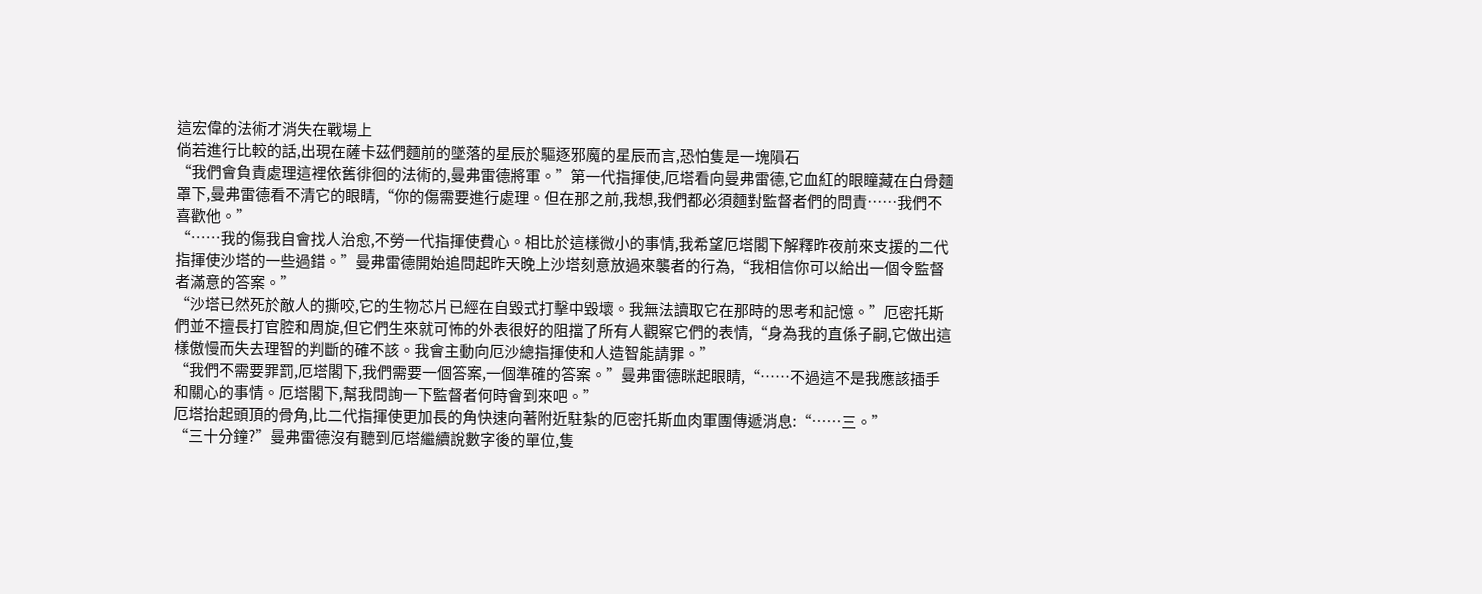這宏偉的法術才消失在戰場上
倘若進行比較的話,出現在薩卡茲們麵前的墜落的星辰於驅逐邪魔的星辰而言,恐怕隻是一塊隕石
“我們會負責處理這裡依舊徘徊的法術的,曼弗雷德將軍。”第一代指揮使,厄塔看向曼弗雷德,它血紅的眼瞳藏在白骨麵罩下,曼弗雷德看不清它的眼睛,“你的傷需要進行處理。但在那之前,我想,我們都必須麵對監督者們的問責……我們不喜歡他。”
“……我的傷我自會找人治愈,不勞一代指揮使費心。相比於這樣微小的事情,我希望厄塔閣下解釋昨夜前來支援的二代指揮使沙塔的一些過錯。”曼弗雷德開始追問起昨天晚上沙塔刻意放過來襲者的行為,“我相信你可以給出一個令監督者滿意的答案。”
“沙塔已然死於敵人的撕咬,它的生物芯片已經在自毀式打擊中毀壞。我無法讀取它在那時的思考和記憶。”厄密托斯們並不擅長打官腔和周旋,但它們生來就可怖的外表很好的阻擋了所有人觀察它們的表情,“身為我的直係子嗣,它做出這樣傲慢而失去理智的判斷的確不該。我會主動向厄沙總指揮使和人造智能請罪。”
“我們不需要罪罰,厄塔閣下,我們需要一個答案,一個準確的答案。”曼弗雷德眯起眼睛,“……不過這不是我應該插手和關心的事情。厄塔閣下,幫我問詢一下監督者何時會到來吧。”
厄塔抬起頭頂的骨角,比二代指揮使更加長的角快速向著附近駐紮的厄密托斯血肉軍團傳遞消息:“……三。”
“三十分鐘?”曼弗雷德沒有聽到厄塔繼續說數字後的單位,隻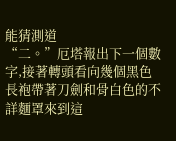能猜測道
“二。”厄塔報出下一個數字,接著轉頭看向幾個黑色長袍帶著刀劍和骨白色的不詳麵罩來到這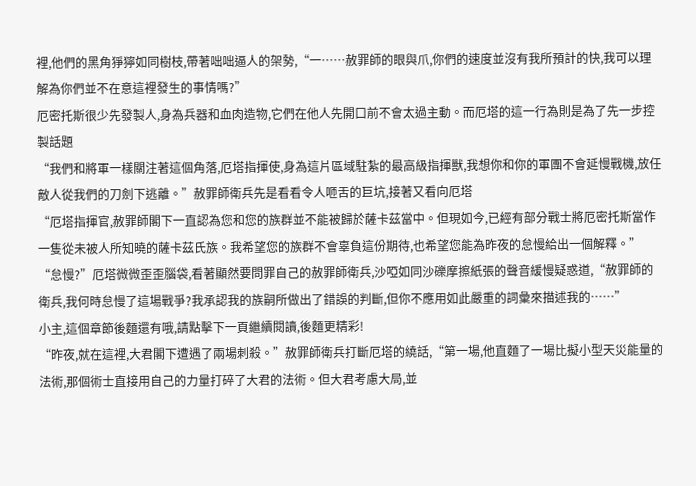裡,他們的黑角猙獰如同樹枝,帶著咄咄逼人的架勢,“一……赦罪師的眼與爪,你們的速度並沒有我所預計的快,我可以理解為你們並不在意這裡發生的事情嗎?”
厄密托斯很少先發製人,身為兵器和血肉造物,它們在他人先開口前不會太過主動。而厄塔的這一行為則是為了先一步控製話題
“我們和將軍一樣關注著這個角落,厄塔指揮使,身為這片區域駐紮的最高級指揮獸,我想你和你的軍團不會延慢戰機,放任敵人從我們的刀劍下逃離。”赦罪師衛兵先是看看令人咂舌的巨坑,接著又看向厄塔
“厄塔指揮官,赦罪師閣下一直認為您和您的族群並不能被歸於薩卡茲當中。但現如今,已經有部分戰士將厄密托斯當作一隻從未被人所知曉的薩卡茲氏族。我希望您的族群不會辜負這份期待,也希望您能為昨夜的怠慢給出一個解釋。”
“怠慢?”厄塔微微歪歪腦袋,看著顯然要問罪自己的赦罪師衛兵,沙啞如同沙礫摩擦紙張的聲音緩慢疑惑道,“赦罪師的衛兵,我何時怠慢了這場戰爭?我承認我的族嗣所做出了錯誤的判斷,但你不應用如此嚴重的詞彙來描述我的……”
小主,這個章節後麵還有哦,請點擊下一頁繼續閱讀,後麵更精彩!
“昨夜,就在這裡,大君閣下遭遇了兩場刺殺。”赦罪師衛兵打斷厄塔的繞話,“第一場,他直麵了一場比擬小型天災能量的法術,那個術士直接用自己的力量打碎了大君的法術。但大君考慮大局,並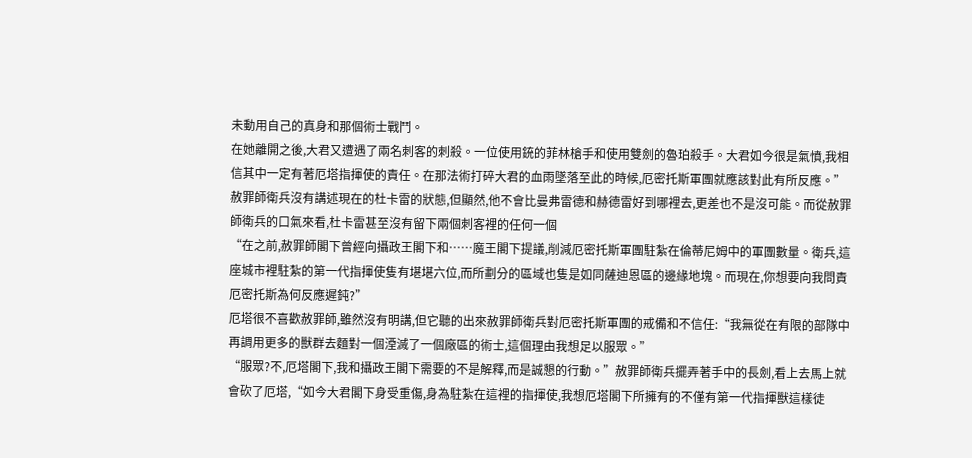未動用自己的真身和那個術士戰鬥。
在她離開之後,大君又遭遇了兩名刺客的刺殺。一位使用銃的菲林槍手和使用雙劍的魯珀殺手。大君如今很是氣憤,我相信其中一定有著厄塔指揮使的責任。在那法術打碎大君的血雨墜落至此的時候,厄密托斯軍團就應該對此有所反應。”
赦罪師衛兵沒有講述現在的杜卡雷的狀態,但顯然,他不會比曼弗雷德和赫德雷好到哪裡去,更差也不是沒可能。而從赦罪師衛兵的口氣來看,杜卡雷甚至沒有留下兩個刺客裡的任何一個
“在之前,赦罪師閣下曾經向攝政王閣下和……魔王閣下提議,削減厄密托斯軍團駐紮在倫蒂尼姆中的軍團數量。衛兵,這座城市裡駐紮的第一代指揮使隻有堪堪六位,而所劃分的區域也隻是如同薩迪恩區的邊緣地塊。而現在,你想要向我問責厄密托斯為何反應遲鈍?”
厄塔很不喜歡赦罪師,雖然沒有明講,但它聽的出來赦罪師衛兵對厄密托斯軍團的戒備和不信任:“我無從在有限的部隊中再調用更多的獸群去麵對一個湮滅了一個廠區的術士,這個理由我想足以服眾。”
“服眾?不,厄塔閣下,我和攝政王閣下需要的不是解釋,而是誠懇的行動。”赦罪師衛兵擺弄著手中的長劍,看上去馬上就會砍了厄塔,“如今大君閣下身受重傷,身為駐紮在這裡的指揮使,我想厄塔閣下所擁有的不僅有第一代指揮獸這樣徒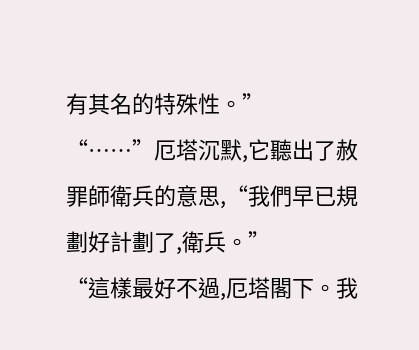有其名的特殊性。”
“……”厄塔沉默,它聽出了赦罪師衛兵的意思,“我們早已規劃好計劃了,衛兵。”
“這樣最好不過,厄塔閣下。我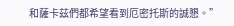和薩卡茲們都希望看到厄密托斯的誠懇。”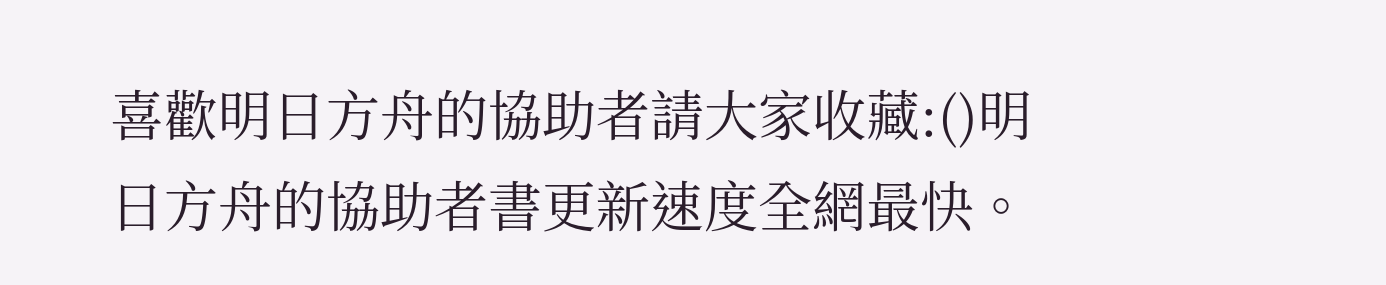喜歡明日方舟的協助者請大家收藏:()明日方舟的協助者書更新速度全網最快。